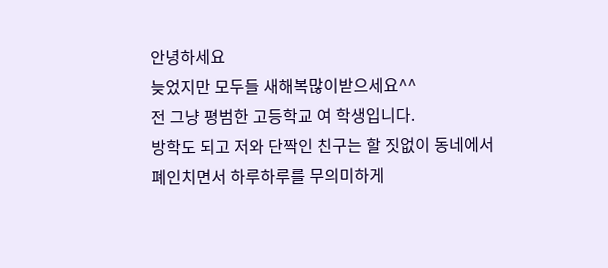안녕하세요
늦었지만 모두들 새해복많이받으세요^^
전 그냥 평범한 고등학교 여 학생입니다.
방학도 되고 저와 단짝인 친구는 할 짓없이 동네에서
폐인치면서 하루하루를 무의미하게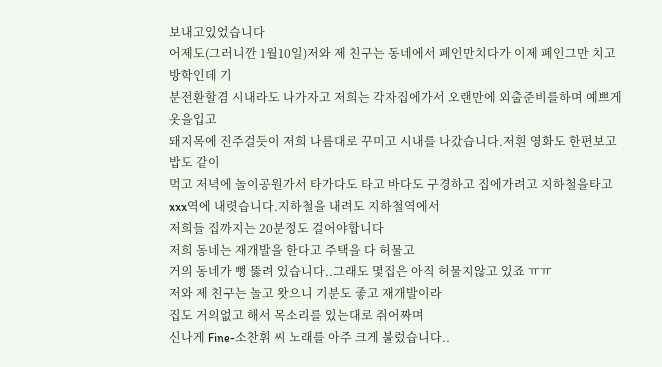보내고있었습니다
어제도(그러니깐 1월10일)저와 제 친구는 동네에서 폐인만치다가 이제 폐인그만 치고 방학인데 기
분전환할겸 시내라도 나가자고 저희는 각자집에가서 오랜만에 외출준비를하며 예쁘게 옷을입고
돼지목에 진주걸듯이 저희 나름대로 꾸미고 시내를 나갔습니다.저흰 영화도 한편보고 밥도 같이
먹고 저녁에 놀이공원가서 타가다도 타고 바다도 구경하고 집에가려고 지하철을타고
xxx역에 내렷습니다.지하철을 내려도 지하철역에서
저희들 집까지는 20분정도 걸어야합니다
저희 동네는 재개발을 한다고 주택을 다 허물고
거의 동네가 뻥 뚫려 있습니다..그래도 몇집은 아직 허물지않고 있죠 ㅠㅠ
저와 제 친구는 놀고 왓으니 기분도 좋고 재개발이라
집도 거의없고 해서 목소리를 있는대로 쥐어짜며
신나게 Fine-소찬휘 씨 노래를 아주 크게 불렀습니다..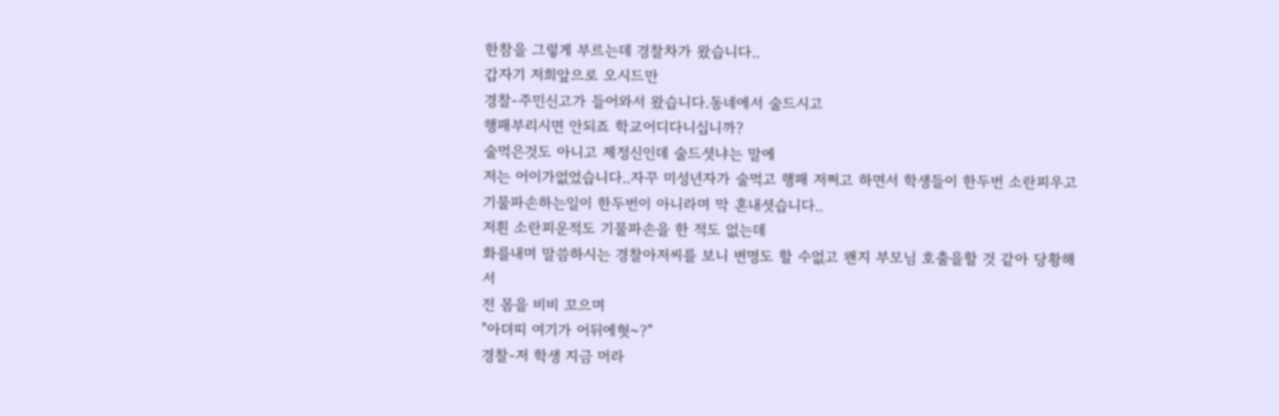한참을 그렇게 부르는데 경찰차가 왔습니다..
갑자기 저희앞으로 오시드만
경찰-주민신고가 들어와서 왔습니다.동네에서 술드시고
행패부리시면 안되죠 학교어디다니십니까?
술먹은것도 아니고 제정신인데 술드셧냐는 말에
저는 어이가없었습니다..자꾸 미성년자가 술먹고 행패 저쩌고 하면서 학생들이 한두번 소란피우고
기물파손하는일이 한두번이 아니라며 막 혼내셧습니다..
저흰 소란피운적도 기물파손을 한 적도 없는데
화를내며 말씀하시는 경찰아저씨를 보니 변명도 할 수없고 왠지 부모님 호출을할 것 같아 당황해
서
전 몸을 비비 꼬으며
"아뎌띠 여기가 어뒤에혓~?"
경찰-저 학생 지금 머라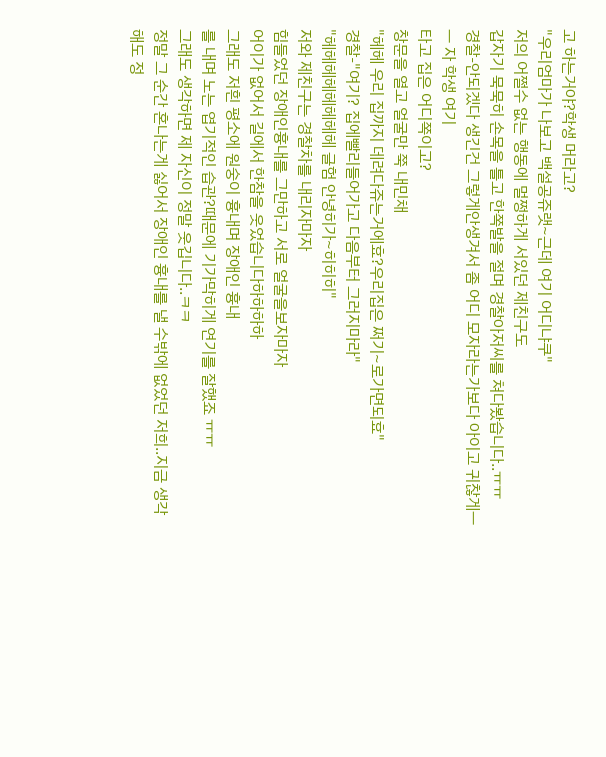고 하는거야?학생 머라고?
"우리엄마가 나보고 백설공쥬랫~근데 여기 어디냐쿠"
저의 어쩔수 없는 행동에 멀쩡하게 서있던 제친구도
갑자기 묵묵히 손목을 틀고 한쪽발을 절며 경찰아저씨를 쳐다봤습니다..ㅠㅠ
경찰-안되겠다 생긴건 그렇게안생겨서 좀 어디 모자라는가보다 아이고 귀찮게ㅡㅡ 자 학생 여기
타고 집은 어디쪽이고?
창문을 열고 얼굴만 쭉 내민채
"헤헤 우리 집까지 데려다쥬는거에효?우리집은 쩌기~로가면되효"
경찰-"여기? 집에빨리들어가고 다음부터 그러지마라"
"헤헤헤헤헤헤헤헤 글험 안녕히가~히히히"
저와 제친구는 경찰차를 내리자마자
힘들었던 장애인흉내를 그만하고 서로 얼굴을보자마자
어이가 없어서 길에서 한참을 웃었습니다하하하하
그래도 저흰 평소에 원숭이 흉내며 장애인 흉내
를 내며 노는 엽기적인 습관?때문에 기가막히게 연기를 잘했죠 ㅠㅠ
그래도 생각하면 제 자신이 정말 웃깁니다..ㅋㅋ
정말 그 순간 혼나는게 싫어서 장애인 흉내를 낼 수밖에 없었던 저희..지금 생각해도 정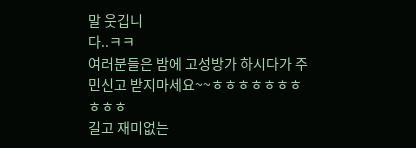말 웃깁니
다..ㅋㅋ
여러분들은 밤에 고성방가 하시다가 주민신고 받지마세요~~ㅎㅎㅎㅎㅎㅎㅎㅎㅎㅎ
길고 재미없는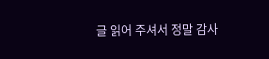글 읽어 주셔서 정말 감사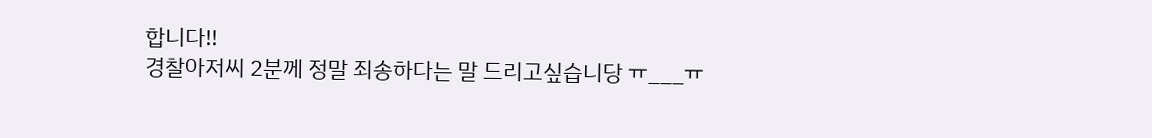합니다!!
경찰아저씨 2분께 정말 죄송하다는 말 드리고싶습니당 ㅠ___ㅠ